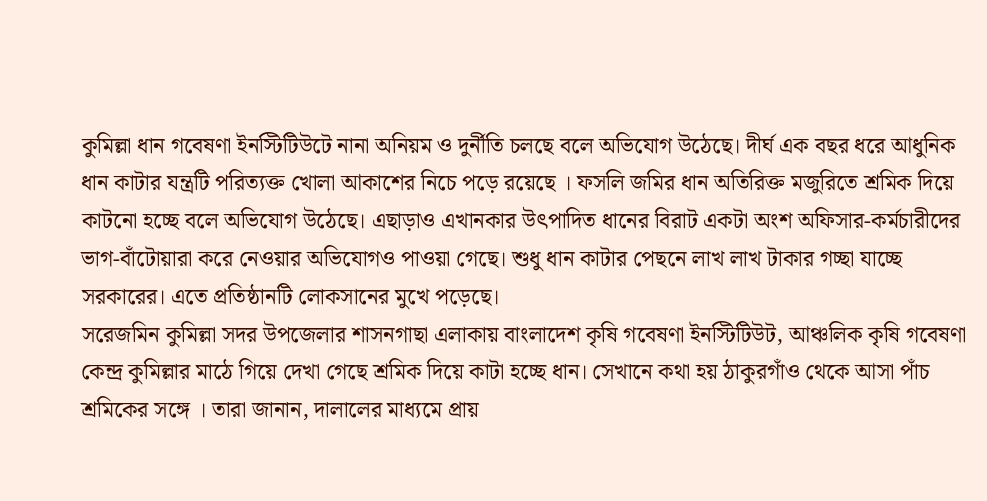কুমিল্লা ধান গবেষণা ইনস্টিটিউটে নানা অনিয়ম ও দুর্নীতি চলছে বলে অভিযোগ উঠেছে। দীর্ঘ এক বছর ধরে আধুনিক ধান কাটার যন্ত্রটি পরিত্যক্ত খোলা আকাশের নিচে পড়ে রয়েছে । ফসলি জমির ধান অতিরিক্ত মজুরিতে শ্রমিক দিয়ে কাটনো হচ্ছে বলে অভিযোগ উঠেছে। এছাড়াও এখানকার উৎপাদিত ধানের বিরাট একটা অংশ অফিসার-কর্মচারীদের ভাগ-বাঁটোয়ারা করে নেওয়ার অভিযোগও পাওয়া গেছে। শুধু ধান কাটার পেছনে লাখ লাখ টাকার গচ্ছা যাচ্ছে সরকারের। এতে প্রতিষ্ঠানটি লোকসানের মুখে পড়েছে।
সরেজমিন কুমিল্লা সদর উপজেলার শাসনগাছা এলাকায় বাংলাদেশ কৃষি গবেষণা ইনস্টিটিউট, আঞ্চলিক কৃষি গবেষণা কেন্দ্র কুমিল্লার মাঠে গিয়ে দেখা গেছে শ্রমিক দিয়ে কাটা হচ্ছে ধান। সেখানে কথা হয় ঠাকুরগাঁও থেকে আসা পাঁচ শ্রমিকের সঙ্গে । তারা জানান, দালালের মাধ্যমে প্রায়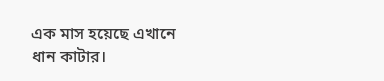এক মাস হয়েছে এখানে ধান কাটার।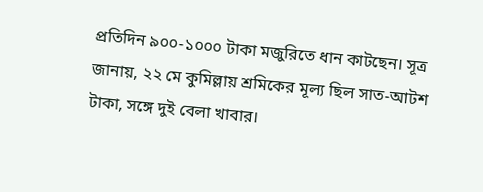প্রতিদিন ৯০০-১০০০ টাকা মজুরিতে ধান কাটছেন। সূত্র জানায়, ২২ মে কুমিল্লায় শ্রমিকের মূল্য ছিল সাত-আটশ টাকা, সঙ্গে দুই বেলা খাবার।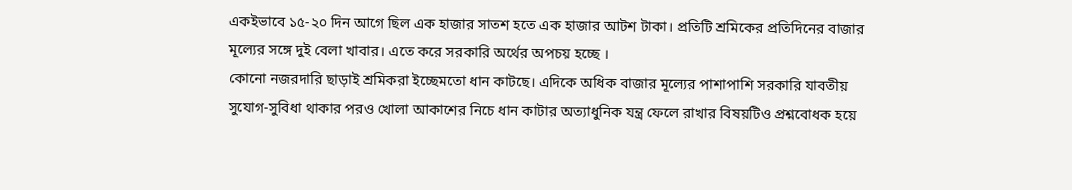একইভাবে ১৫-২০ দিন আগে ছিল এক হাজার সাতশ হতে এক হাজার আটশ টাকা। প্রতিটি শ্রমিকের প্রতিদিনের বাজার মূল্যের সঙ্গে দুই বেলা খাবার। এতে করে সরকারি অর্থের অপচয় হচ্ছে ।
কোনো নজরদারি ছাড়াই শ্রমিকরা ইচ্ছেমতো ধান কাটছে। এদিকে অধিক বাজার মূল্যের পাশাপাশি সরকারি যাবতীয় সুযোগ-সুবিধা থাকার পরও খোলা আকাশের নিচে ধান কাটার অত্যাধুনিক যন্ত্র ফেলে রাখার বিষয়টিও প্রশ্নবোধক হয়ে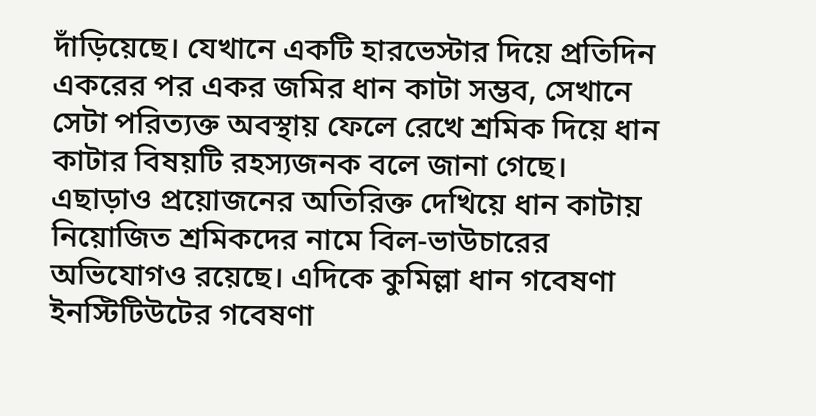দাঁড়িয়েছে। যেখানে একটি হারভেস্টার দিয়ে প্রতিদিন একরের পর একর জমির ধান কাটা সম্ভব, সেখানে সেটা পরিত্যক্ত অবস্থায় ফেলে রেখে শ্রমিক দিয়ে ধান কাটার বিষয়টি রহস্যজনক বলে জানা গেছে। এছাড়াও প্রয়োজনের অতিরিক্ত দেখিয়ে ধান কাটায় নিয়োজিত শ্রমিকদের নামে বিল-ভাউচারের অভিযোগও রয়েছে। এদিকে কুমিল্লা ধান গবেষণা ইনস্টিটিউটের গবেষণা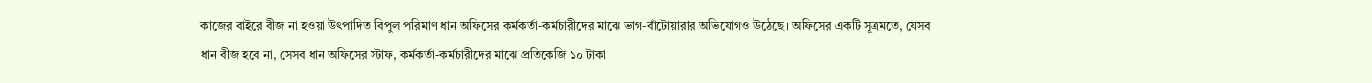কাজের বাইরে বীজ না হওয়া উৎপাদিত বিপুল পরিমাণ ধান অফিসের কর্মকর্তা-কর্মচারীদের মাঝে ভাগ-বাঁটোয়ারার অভিযোগও উঠেছে। অফিসের একটি সূত্রমতে, যেসব ধান বীজ হবে না, সেসব ধান অফিসের স্টাফ, কর্মকর্তা-কর্মচারীদের মাঝে প্রতিকেজি ১০ টাকা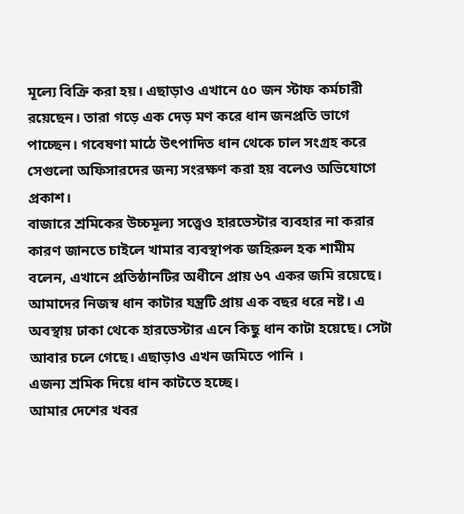মূল্যে বিক্রি করা হয়। এছাড়াও এখানে ৫০ জন স্টাফ কর্মচারী রয়েছেন। তারা গড়ে এক দেড় মণ করে ধান জনপ্রতি ভাগে পাচ্ছেন। গবেষণা মাঠে উৎপাদিত ধান থেকে চাল সংগ্রহ করে সেগুলো অফিসারদের জন্য সংরক্ষণ করা হয় বলেও অভিযোগে প্রকাশ।
বাজারে শ্রমিকের উচ্চমূল্য সত্ত্বেও হারভেস্টার ব্যবহার না করার কারণ জানতে চাইলে খামার ব্যবস্থাপক জহিরুল হক শামীম বলেন, এখানে প্রতিষ্ঠানটির অধীনে প্রায় ৬৭ একর জমি রয়েছে। আমাদের নিজস্ব ধান কাটার যন্ত্রটি প্রায় এক বছর ধরে নষ্ট। এ অবস্থায় ঢাকা থেকে হারভেস্টার এনে কিছু ধান কাটা হয়েছে। সেটা আবার চলে গেছে। এছাড়াও এখন জমিতে পানি ।
এজন্য শ্রমিক দিয়ে ধান কাটতে হচ্ছে।
আমার দেশের খবর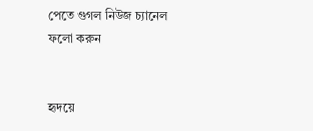পেতে গুগল নিউজ চ্যানেল ফলো করুন


হৃদয়ে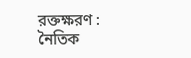রক্তক্ষরণ : নৈতিক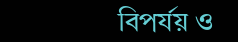বিপর্যয় ও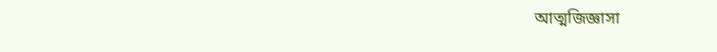আত্মজিজ্ঞাসা